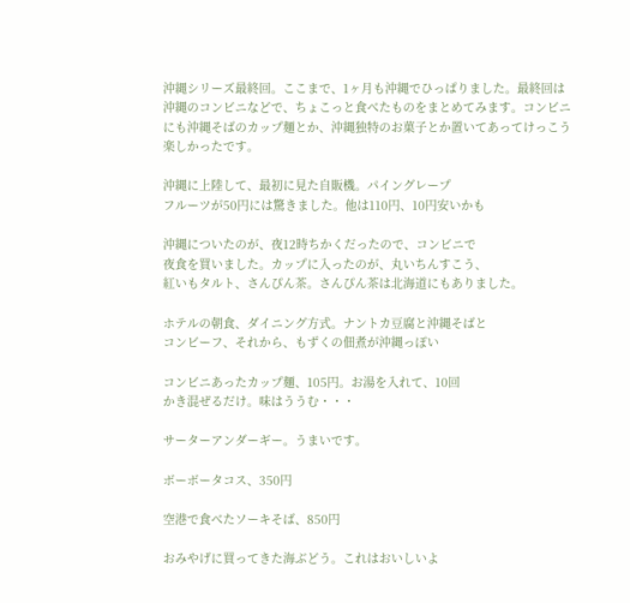沖縄シリーズ最終回。ここまで、1ヶ月も沖縄でひっぱりました。最終回は沖縄のコンビニなどで、ちょこっと食べたものをまとめてみます。コンビニにも沖縄そばのカップ麺とか、沖縄独特のお菓子とか置いてあってけっこう楽しかったです。

沖縄に上陸して、最初に見た自販機。パイングレープ
フルーツが50円には驚きました。他は110円、10円安いかも

沖縄についたのが、夜12時ちかくだったので、コンビニで
夜食を買いました。カップに入ったのが、丸いちんすこう、
紅いもタルト、さんぴん茶。さんぴん茶は北海道にもありました。

ホテルの朝食、ダイニング方式。ナントカ豆腐と沖縄そばと
コンビーフ、それから、もずくの佃煮が沖縄っぽい

コンビニあったカップ麺、105円。お湯を入れて、10回
かき混ぜるだけ。味はううむ・・・

サーターアンダーギー。うまいです。

ボーボータコス、350円

空港で食べたソーキそば、850円

おみやげに買ってきた海ぶどう。これはおいしいよ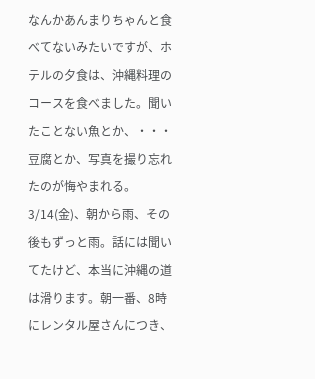なんかあんまりちゃんと食べてないみたいですが、ホテルの夕食は、沖縄料理のコースを食べました。聞いたことない魚とか、・・・豆腐とか、写真を撮り忘れたのが悔やまれる。
3/14(金)、朝から雨、その後もずっと雨。話には聞いてたけど、本当に沖縄の道は滑ります。朝一番、8時にレンタル屋さんにつき、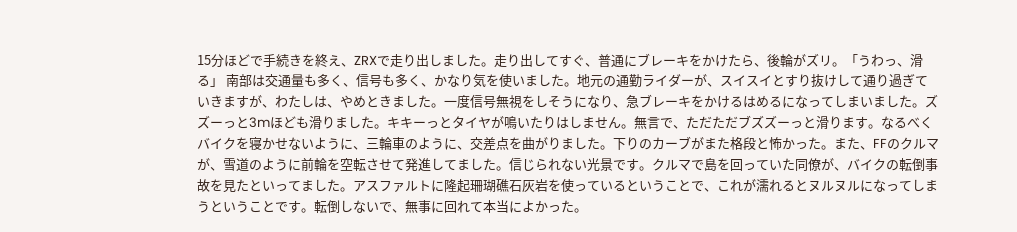15分ほどで手続きを終え、ZRXで走り出しました。走り出してすぐ、普通にブレーキをかけたら、後輪がズリ。「うわっ、滑る」 南部は交通量も多く、信号も多く、かなり気を使いました。地元の通勤ライダーが、スイスイとすり抜けして通り過ぎていきますが、わたしは、やめときました。一度信号無視をしそうになり、急ブレーキをかけるはめるになってしまいました。ズズーっと3mほども滑りました。キキーっとタイヤが鳴いたりはしません。無言で、ただただブズズーっと滑ります。なるべくバイクを寝かせないように、三輪車のように、交差点を曲がりました。下りのカーブがまた格段と怖かった。また、FFのクルマが、雪道のように前輪を空転させて発進してました。信じられない光景です。クルマで島を回っていた同僚が、バイクの転倒事故を見たといってました。アスファルトに隆起珊瑚礁石灰岩を使っているということで、これが濡れるとヌルヌルになってしまうということです。転倒しないで、無事に回れて本当によかった。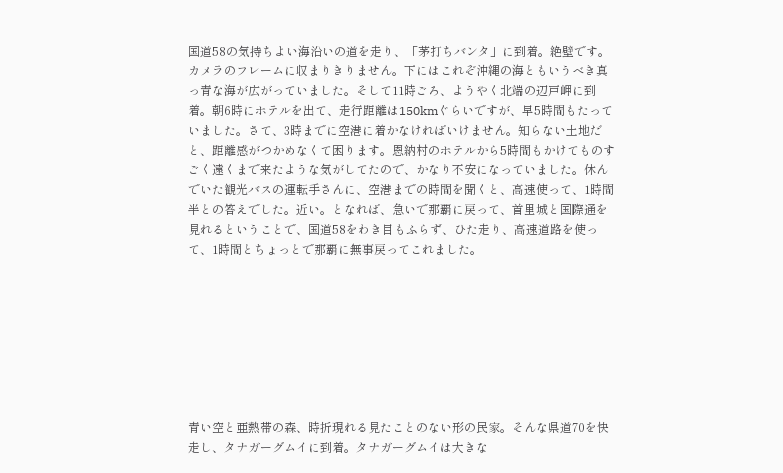国道58の気持ちよい海沿いの道を走り、「茅打ちバンタ」に到着。絶壁です。カメラのフレームに収まりきりません。下にはこれぞ沖縄の海ともいうべき真っ青な海が広がっていました。そして11時ごろ、ようやく北端の辺戸岬に到着。朝6時にホテルを出て、走行距離は150kmぐらいですが、早5時間もたっていました。さて、3時までに空港に着かなければいけません。知らない土地だと、距離感がつかめなくて困ります。恩納村のホテルから5時間もかけてものすごく遠くまで来たような気がしてたので、かなり不安になっていました。休んでいた観光バスの運転手さんに、空港までの時間を聞くと、高速使って、1時間半との答えでした。近い。となれば、急いで那覇に戻って、首里城と国際通を見れるということで、国道58をわき目もふらず、ひた走り、高速道路を使って、1時間とちょっとで那覇に無事戻ってこれました。








青い空と亜熱帯の森、時折現れる見たことのない形の民家。そんな県道70を快走し、タナガーグムイに到着。タナガーグムイは大きな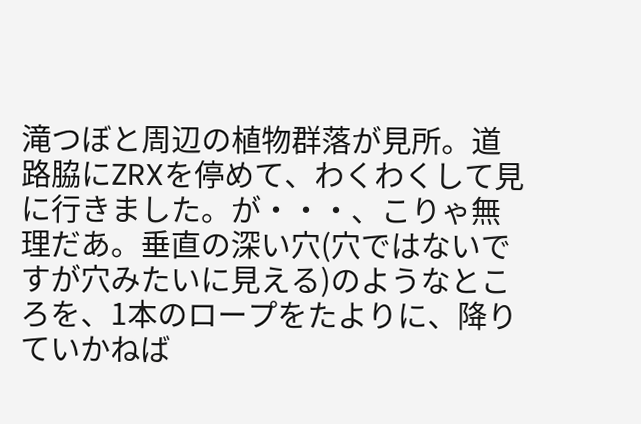滝つぼと周辺の植物群落が見所。道路脇にZRXを停めて、わくわくして見に行きました。が・・・、こりゃ無理だあ。垂直の深い穴(穴ではないですが穴みたいに見える)のようなところを、1本のロープをたよりに、降りていかねば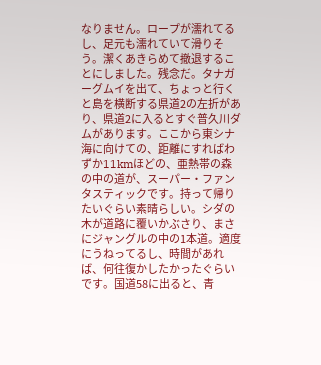なりません。ロープが濡れてるし、足元も濡れていて滑りそう。潔くあきらめて撤退することにしました。残念だ。タナガーグムイを出て、ちょっと行くと島を横断する県道2の左折があり、県道2に入るとすぐ普久川ダムがあります。ここから東シナ海に向けての、距離にすればわずか11kmほどの、亜熱帯の森の中の道が、スーパー・ファンタスティックです。持って帰りたいぐらい素晴らしい。シダの木が道路に覆いかぶさり、まさにジャングルの中の1本道。適度にうねってるし、時間があれば、何往復かしたかったぐらいです。国道58に出ると、青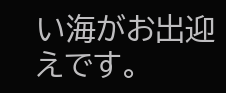い海がお出迎えです。